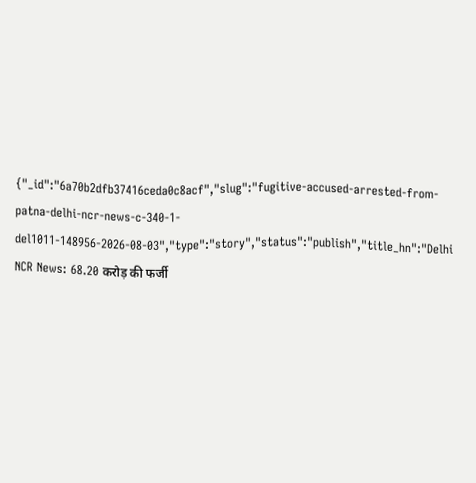{"_id":"6a70b2dfb37416ceda0c8acf","slug":"fugitive-accused-arrested-from-patna-delhi-ncr-news-c-340-1-del1011-148956-2026-08-03","type":"story","status":"publish","title_hn":"Delhi NCR News: 68.20 करोड़ की फर्जी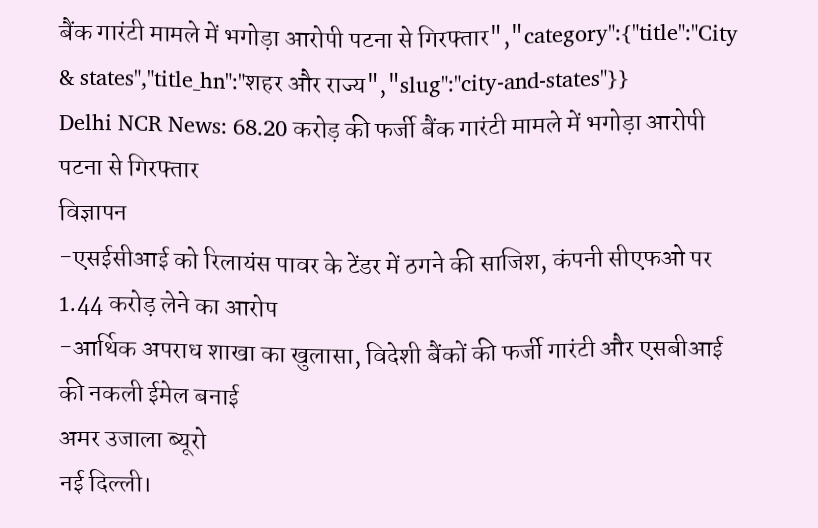बैंक गारंटी मामले में भगोड़ा आरोपी पटना से गिरफ्तार","category":{"title":"City & states","title_hn":"शहर और राज्य","slug":"city-and-states"}}
Delhi NCR News: 68.20 करोड़ की फर्जी बैंक गारंटी मामले में भगोड़ा आरोपी पटना से गिरफ्तार
विज्ञापन
-एसईसीआई को रिलायंस पावर के टेंडर में ठगने की साजिश, कंपनी सीएफओ पर 1.44 करोड़ लेने का आरोप
-आर्थिक अपराध शाखा का खुलासा, विदेशी बैंकों की फर्जी गारंटी और एसबीआई की नकली ईमेल बनाई
अमर उजाला ब्यूरो
नई दिल्ली।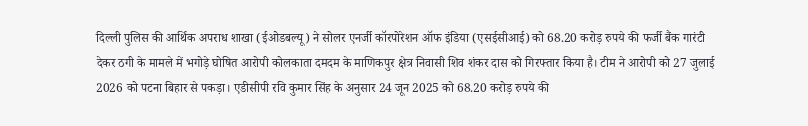दिल्ली पुलिस की आर्थिक अपराध शाखा (ईओडबल्यू) ने सोलर एनर्जी कॉरपोरेशन ऑफ इंडिया (एसईसीआई) को 68.20 करोड़ रुपये की फर्जी बैंक गारंटी देकर ठगी के मामले में भगोड़े घोषित आरोपी कोलकाता दमदम के माणिकपुर क्षेत्र निवासी शिव शंकर दास को गिरफ्तार किया है। टीम ने आरोपी को 27 जुलाई 2026 को पटना बिहार से पकड़ा। एडीसीपी रवि कुमार सिंह के अनुसार 24 जून 2025 को 68.20 करोड़ रुपये की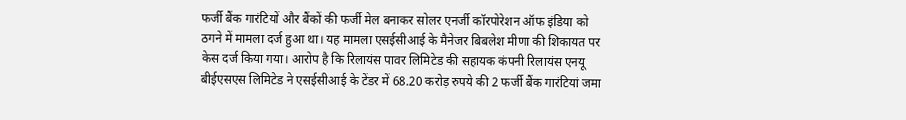फर्जी बैंक गारंटियों और बैंकों की फर्जी मेल बनाकर सोलर एनर्जी कॉरपोरेशन ऑफ इंडिया को ठगने में मामला दर्ज हुआ था। यह मामला एसईसीआई के मैनेजर बिबलेश मीणा की शिकायत पर केस दर्ज किया गया। आरोप है कि रिलायंस पावर लिमिटेड की सहायक कंपनी रिलायंस एनयू बीईएसएस लिमिटेड ने एसईसीआई के टेंडर में 68.20 करोड़ रुपये की 2 फर्जी बैंक गारंटियां जमा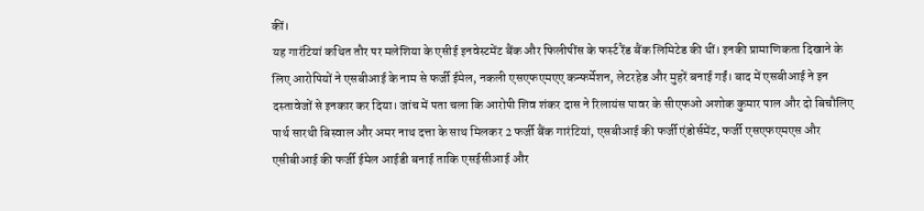कीं।
यह गारंटियां कथित तौर पर मलेशिया के एसीई इनवेस्टमेंट बैंक और फिलीपींस के फर्स्ट रैंड बैंक लिमिटेड की थीं। इनकी प्रामाणिकता दिखाने के लिए आरोपियों ने एसबीआई के नाम से फर्जी ईमेल, नकली एसएफएमएए कन्फर्मेशन, लेटरहेड और मुहरें बनाई गईं। बाद में एसबीआई ने इन दस्तावेजों से इनकार कर दिया। जांच में पता चला कि आरोपी शिव शंकर दास ने रिलायंस पावर के सीएफओ अशोक कुमार पाल और दो बिचौलिए पार्थ सारथी बिस्वाल और अमर नाथ दत्ता के साथ मिलकर 2 फर्जी बैंक गारंटियां, एसबीआई की फर्जी एंडोर्समेंट, फर्जी एसएफएमएस और एसीबीआई की फर्जी ईमेल आईडी बनाई ताकि एसईसीआई और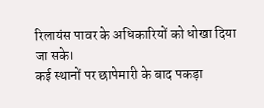रिलायंस पावर के अधिकारियों को धोखा दिया जा सके।
कई स्थानों पर छापेमारी के बाद पकड़ा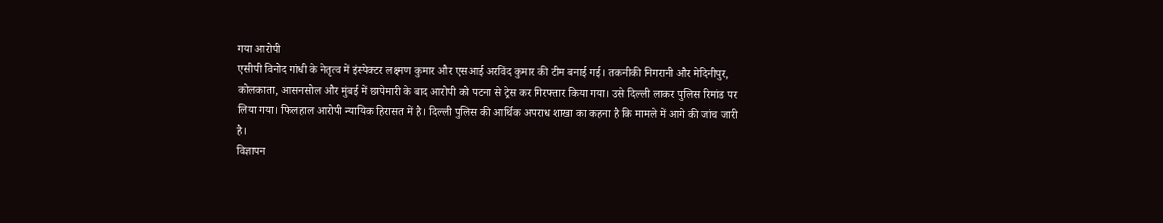गया आरोपी
एसीपी विनोद गांधी के नेतृत्व में इंस्पेक्टर लक्ष्मण कुमार और एसआई अरविंद कुमार की टीम बनाई गई। तकनीकी निगरानी और मेदिनीपुर, कोलकाता, आसनसोल और मुंबई में छापेमारी के बाद आरोपी को पटना से ट्रेस कर गिरफ्तार किया गया। उसे दिल्ली लाकर पुलिस रिमांड पर लिया गया। फिलहाल आरोपी न्यायिक हिरासत में है। दिल्ली पुलिस की आर्थिक अपराध शाखा का कहना है कि मामले में आगे की जांच जारी है।
विज्ञापन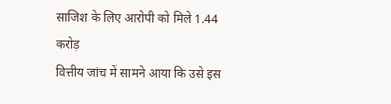साजिश के लिए आरोपी को मिले 1.44 करोड़
वित्तीय जांच में सामने आया कि उसे इस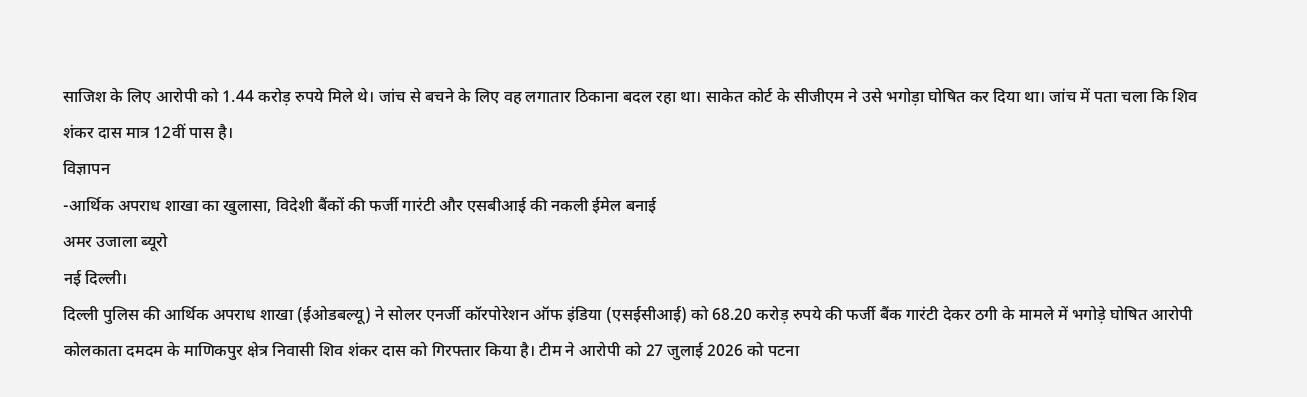साजिश के लिए आरोपी को 1.44 करोड़ रुपये मिले थे। जांच से बचने के लिए वह लगातार ठिकाना बदल रहा था। साकेत कोर्ट के सीजीएम ने उसे भगोड़ा घोषित कर दिया था। जांच में पता चला कि शिव शंकर दास मात्र 12वीं पास है।
विज्ञापन
-आर्थिक अपराध शाखा का खुलासा, विदेशी बैंकों की फर्जी गारंटी और एसबीआई की नकली ईमेल बनाई
अमर उजाला ब्यूरो
नई दिल्ली।
दिल्ली पुलिस की आर्थिक अपराध शाखा (ईओडबल्यू) ने सोलर एनर्जी कॉरपोरेशन ऑफ इंडिया (एसईसीआई) को 68.20 करोड़ रुपये की फर्जी बैंक गारंटी देकर ठगी के मामले में भगोड़े घोषित आरोपी कोलकाता दमदम के माणिकपुर क्षेत्र निवासी शिव शंकर दास को गिरफ्तार किया है। टीम ने आरोपी को 27 जुलाई 2026 को पटना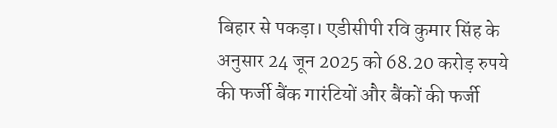बिहार से पकड़ा। एडीसीपी रवि कुमार सिंह के अनुसार 24 जून 2025 को 68.20 करोड़ रुपये की फर्जी बैंक गारंटियों और बैंकों की फर्जी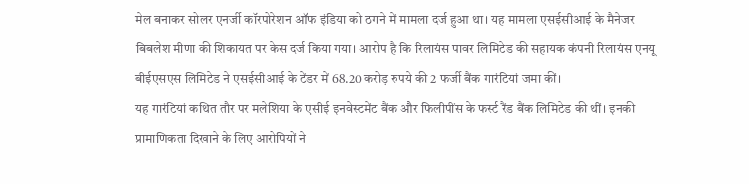मेल बनाकर सोलर एनर्जी कॉरपोरेशन ऑफ इंडिया को ठगने में मामला दर्ज हुआ था। यह मामला एसईसीआई के मैनेजर बिबलेश मीणा की शिकायत पर केस दर्ज किया गया। आरोप है कि रिलायंस पावर लिमिटेड की सहायक कंपनी रिलायंस एनयू बीईएसएस लिमिटेड ने एसईसीआई के टेंडर में 68.20 करोड़ रुपये की 2 फर्जी बैंक गारंटियां जमा कीं।
यह गारंटियां कथित तौर पर मलेशिया के एसीई इनवेस्टमेंट बैंक और फिलीपींस के फर्स्ट रैंड बैंक लिमिटेड की थीं। इनकी प्रामाणिकता दिखाने के लिए आरोपियों ने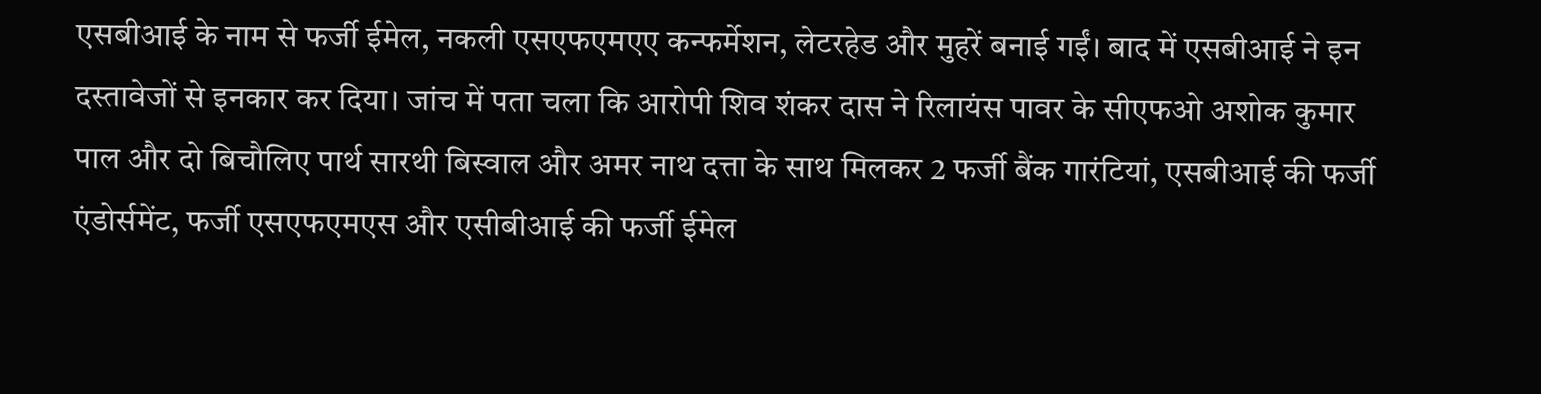एसबीआई के नाम से फर्जी ईमेल, नकली एसएफएमएए कन्फर्मेशन, लेटरहेड और मुहरें बनाई गईं। बाद में एसबीआई ने इन दस्तावेजों से इनकार कर दिया। जांच में पता चला कि आरोपी शिव शंकर दास ने रिलायंस पावर के सीएफओ अशोक कुमार पाल और दो बिचौलिए पार्थ सारथी बिस्वाल और अमर नाथ दत्ता के साथ मिलकर 2 फर्जी बैंक गारंटियां, एसबीआई की फर्जी एंडोर्समेंट, फर्जी एसएफएमएस और एसीबीआई की फर्जी ईमेल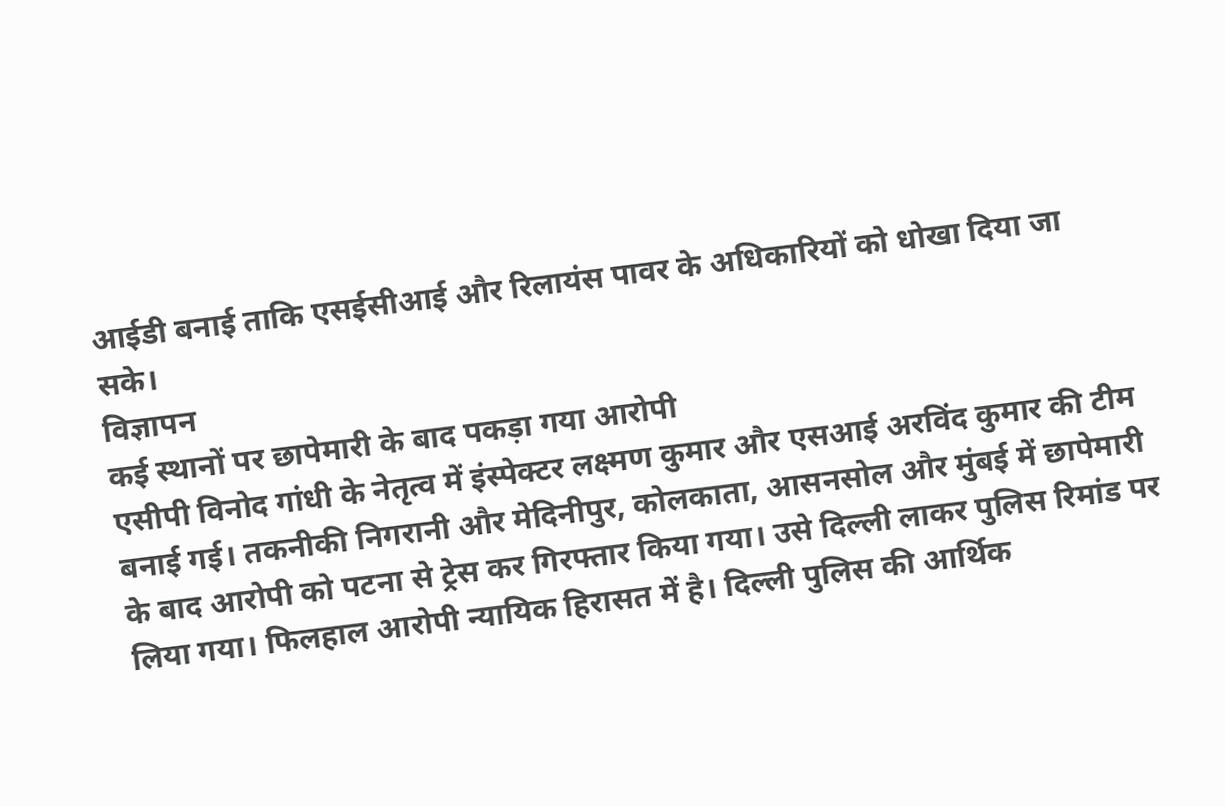आईडी बनाई ताकि एसईसीआई और रिलायंस पावर के अधिकारियों को धोखा दिया जा सके।
विज्ञापन
कई स्थानों पर छापेमारी के बाद पकड़ा गया आरोपी
एसीपी विनोद गांधी के नेतृत्व में इंस्पेक्टर लक्ष्मण कुमार और एसआई अरविंद कुमार की टीम बनाई गई। तकनीकी निगरानी और मेदिनीपुर, कोलकाता, आसनसोल और मुंबई में छापेमारी के बाद आरोपी को पटना से ट्रेस कर गिरफ्तार किया गया। उसे दिल्ली लाकर पुलिस रिमांड पर लिया गया। फिलहाल आरोपी न्यायिक हिरासत में है। दिल्ली पुलिस की आर्थिक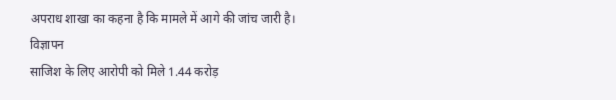अपराध शाखा का कहना है कि मामले में आगे की जांच जारी है।
विज्ञापन
साजिश के लिए आरोपी को मिले 1.44 करोड़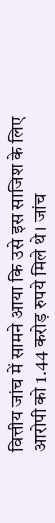वित्तीय जांच में सामने आया कि उसे इस साजिश के लिए आरोपी को 1.44 करोड़ रुपये मिले थे। जांच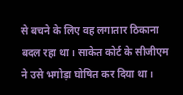से बचने के लिए वह लगातार ठिकाना बदल रहा था। साकेत कोर्ट के सीजीएम ने उसे भगोड़ा घोषित कर दिया था।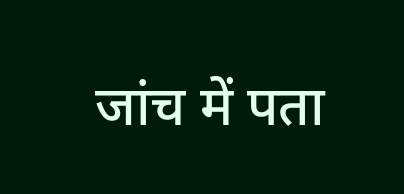जांच में पता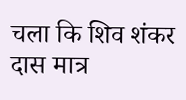चला कि शिव शंकर दास मात्र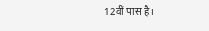12वीं पास है।